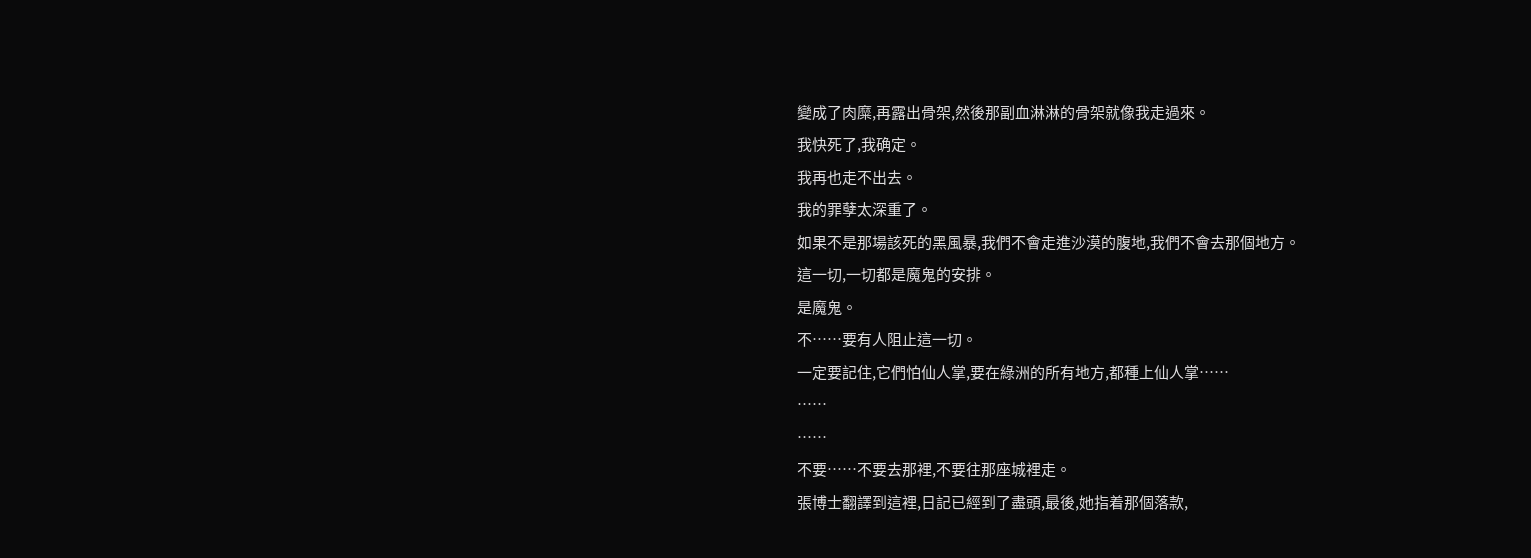變成了肉糜,再露出骨架,然後那副血淋淋的骨架就像我走過來。
我快死了,我确定。
我再也走不出去。
我的罪孽太深重了。
如果不是那場該死的黑風暴,我們不會走進沙漠的腹地,我們不會去那個地方。
這一切,一切都是魔鬼的安排。
是魔鬼。
不……要有人阻止這一切。
一定要記住,它們怕仙人掌,要在綠洲的所有地方,都種上仙人掌……
……
……
不要……不要去那裡,不要往那座城裡走。
張博士翻譯到這裡,日記已經到了盡頭,最後,她指着那個落款,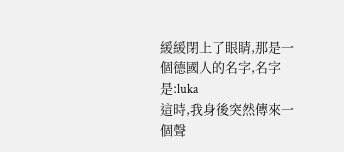緩緩閉上了眼睛,那是一個德國人的名字,名字是:luka
這時,我身後突然傳來一個聲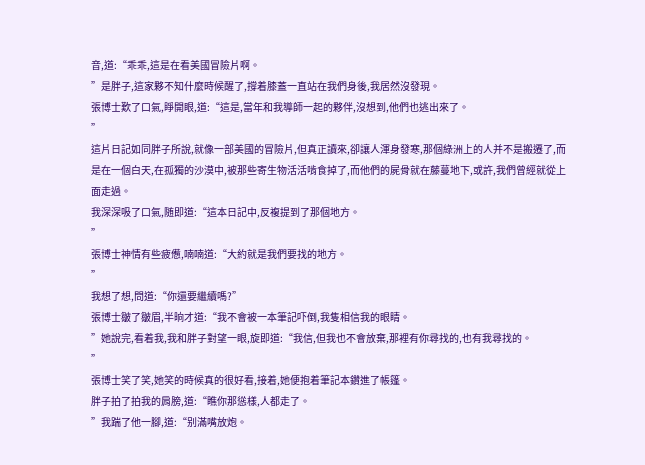音,道:“乖乖,這是在看美國冒險片啊。
”是胖子,這家夥不知什麼時候醒了,撐着膝蓋一直站在我們身後,我居然沒發現。
張博士歎了口氣,睜開眼,道:“這是,當年和我導師一起的夥伴,沒想到,他們也逃出來了。
”
這片日記如同胖子所說,就像一部美國的冒險片,但真正讀來,卻讓人渾身發寒,那個綠洲上的人并不是搬遷了,而是在一個白天,在孤獨的沙漠中,被那些寄生物活活啃食掉了,而他們的屍骨就在藤蔓地下,或許,我們曾經就從上面走過。
我深深吸了口氣,随即道:“這本日記中,反複提到了那個地方。
”
張博士神情有些疲憊,喃喃道:“大約就是我們要找的地方。
”
我想了想,問道:“你還要繼續嗎?”
張博士皺了皺眉,半晌才道:“我不會被一本筆記吓倒,我隻相信我的眼睛。
”她說完,看着我,我和胖子對望一眼,旋即道:“我信,但我也不會放棄,那裡有你尋找的,也有我尋找的。
”
張博士笑了笑,她笑的時候真的很好看,接着,她便抱着筆記本鑽進了帳篷。
胖子拍了拍我的肩膀,道:“瞧你那慫樣,人都走了。
”我踹了他一腳,道:“别滿嘴放炮。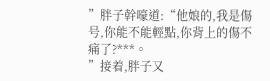”胖子幹嚎道:“他娘的,我是傷号,你能不能輕點,你背上的傷不痛了?***。
”接着,胖子又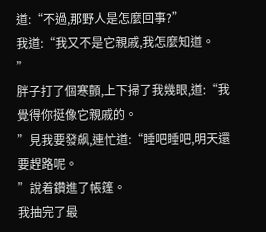道:“不過,那野人是怎麼回事?”
我道:“我又不是它親戚,我怎麼知道。
”
胖子打了個寒顫,上下掃了我幾眼,道:“我覺得你挺像它親戚的。
”見我要發飙,連忙道:“睡吧睡吧,明天還要趕路呢。
”說着鑽進了帳篷。
我抽完了最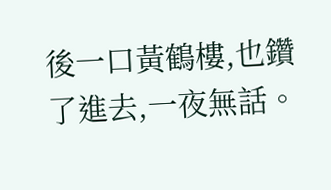後一口黃鶴樓,也鑽了進去,一夜無話。